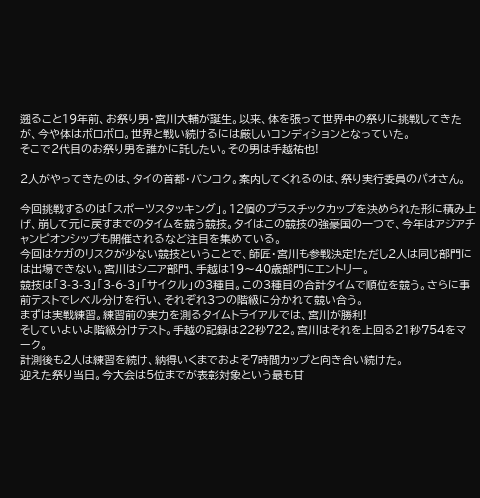遡ること19年前、お祭り男・宮川大輔が誕生。以来、体を張って世界中の祭りに挑戦してきたが、今や体はボロボロ。世界と戦い続けるには厳しいコンディションとなっていた。
そこで2代目のお祭り男を誰かに託したい。その男は手越祐也!

2人がやってきたのは、タイの首都・バンコク。案内してくれるのは、祭り実行委員のパオさん。

今回挑戦するのは「スポーツスタッキング」。12個のプラスチックカップを決められた形に積み上げ、崩して元に戻すまでのタイムを競う競技。タイはこの競技の強豪国の一つで、今年はアジアチャンピオンシップも開催されるなど注目を集めている。
今回はケガのリスクが少ない競技ということで、師匠・宮川も参戦決定!ただし2人は同じ部門には出場できない。宮川はシニア部門、手越は19〜40歳部門にエントリー。
競技は「3-3-3」「3-6-3」「サイクル」の3種目。この3種目の合計タイムで順位を競う。さらに事前テストでレベル分けを行い、それぞれ3つの階級に分かれて競い合う。
まずは実戦練習。練習前の実力を測るタイムトライアルでは、宮川が勝利!
そしていよいよ階級分けテスト。手越の記録は22秒722。宮川はそれを上回る21秒754をマーク。
計測後も2人は練習を続け、納得いくまでおよそ7時間カップと向き合い続けた。
迎えた祭り当日。今大会は5位までが表彰対象という最も甘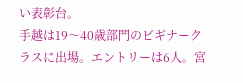い表彰台。
手越は19〜40歳部門のビギナークラスに出場。エントリーは6人。宮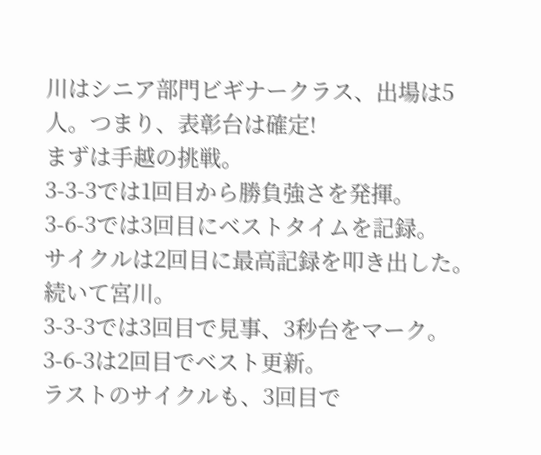川はシニア部門ビギナークラス、出場は5人。つまり、表彰台は確定!
まずは手越の挑戦。
3-3-3では1回目から勝負強さを発揮。
3-6-3では3回目にベストタイムを記録。
サイクルは2回目に最高記録を叩き出した。
続いて宮川。
3-3-3では3回目で見事、3秒台をマーク。
3-6-3は2回目でベスト更新。
ラストのサイクルも、3回目で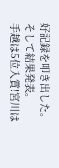好記録を叩き出した。
そして結果発表。
手越は5位入賞!宮川は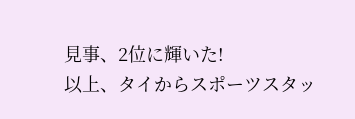見事、2位に輝いた!
以上、タイからスポーツスタッ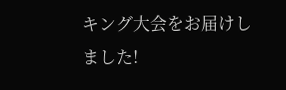キング大会をお届けしました!